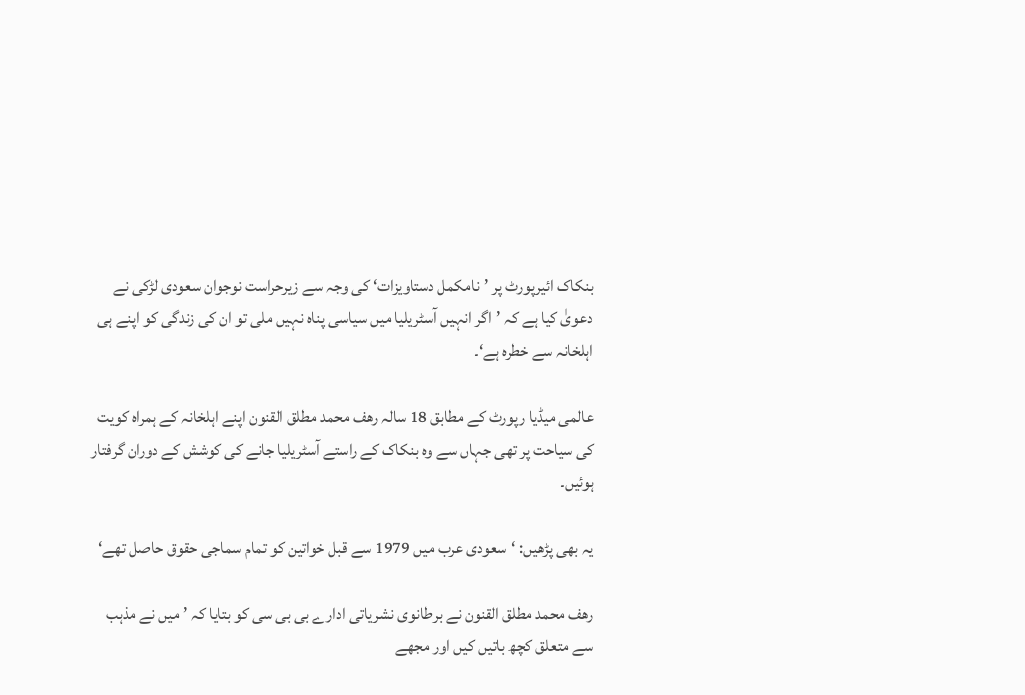بنکاک ائیرپورٹ پر ’نامکمل دستاویزات‘ کی وجہ سے زیرحراست نوجوان سعودی لڑکی نے دعویٰ کیا ہے کہ ’اگر انہیں آسٹریلیا میں سیاسی پناہ نہیں ملی تو ان کی زندگی کو اپنے ہی اہلخانہ سے خطرہ ہے‘۔

عالمی میڈیا رپورٹ کے مطابق 18 سالہ رھف محمد مطلق القنون اپنے اہلخانہ کے ہمراہ کویت کی سیاحت پر تھی جہاں سے وہ بنکاک کے راستے آسٹریلیا جانے کی کوشش کے دوران گرفتار ہوئیں۔

یہ بھی پڑھیں: ‘سعودی عرب میں 1979 سے قبل خواتین کو تمام سماجی حقوق حاصل تھے‘

رھف محمد مطلق القنون نے برطانوی نشریاتی ادارے بی بی سی کو بتایا کہ ’میں نے مذہب سے متعلق کچھ باتیں کیں اور مجھے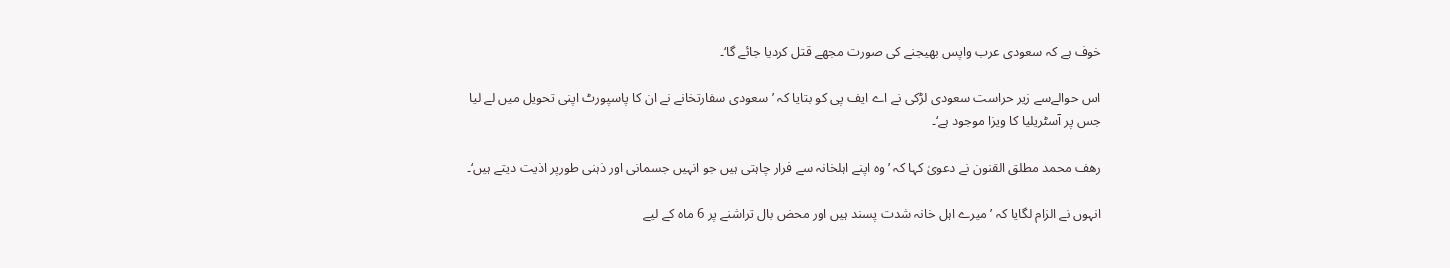خوف ہے کہ سعودی عرب واپس بھیجنے کی صورت مجھے قتل کردیا جائے گا‘۔

اس حوالےسے زیر حراست سعودی لڑکی نے اے ایف پی کو بتایا کہ ’سعودی سفارتخانے نے ان کا پاسپورٹ اپنی تحویل میں لے لیا جس پر آسٹریلیا کا ویزا موجود ہے‘۔

رھف محمد مطلق القنون نے دعویٰ کہا کہ ’وہ اپنے اہلخانہ سے فرار چاہتی ہیں جو انہیں جسمانی اور ذہنی طورپر اذیت دیتے ہیں‘۔

انہوں نے الزام لگایا کہ ’میرے اہل خانہ شدت پسند ہیں اور محض بال تراشنے پر 6 ماہ کے لیے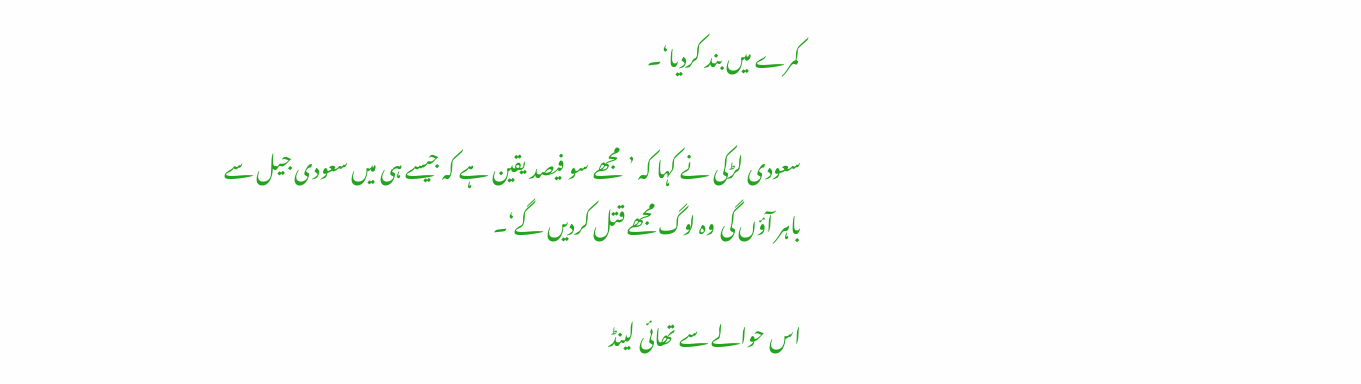کمرے میں بند کردیا‘۔

سعودی لڑکی نے کہا کہ ’مجھے سو فیصد یقین ہے کہ جیسے ہی میں سعودی جیل سے باہر آؤں گی وہ لوگ مجھے قتل کردیں گے‘۔

اس حوالے سے تھائی لینڈ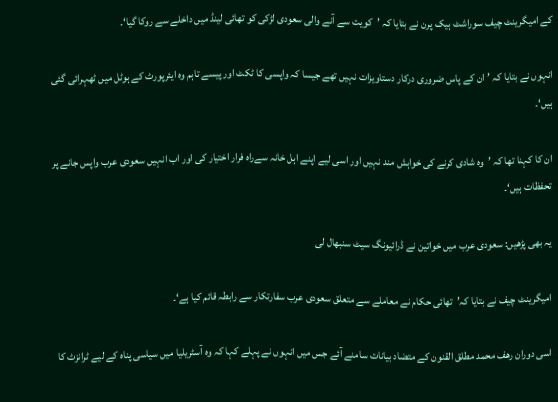کے امیگرینٹ چیف سوراشٹ ہیک پرن نے بتایا کہ ’کویت سے آنے والی سعودی لڑکی کو تھائی لینڈ میں داخلے سے روکا گیا‘۔

انہوں نے بتایا کہ ’ان کے پاس ضروری درکار دستاویزات نہیں تھے جیسا کہ واپسی کا ٹکٹ اور پیسے تاہم وہ ایئرپورٹ کے ہوٹل میں ٹھہرائی گئی ہیں‘۔

ان کا کہنا تھا کہ ’وہ شادی کرنے کی خواہش مند نہیں اور اسی لیے اپنے اہل خانہ سےراہ فرار اختیار کی اور اب انہیں سعودی عرب واپس جانے پر تحفظات ہیں‘۔

یہ بھی پڑھیں: سعودی عرب میں خواتین نے ڈرائیونگ سیٹ سنبھال لی

امیگرینٹ چیف نے بتایا کہ’تھائی حکام نے معاملے سے متعلق سعودی عرب سفارتکار سے رابطہ قائم کیا ہے‘۔

اسی دوران رھف محمد مطلق القنون کے متضاد بیانات سامنے آئے جس میں انہوں نے پہلے کہا کہ وہ آسٹریلیا میں سیاسی پناہ کے لیے ٹرانزٹ کا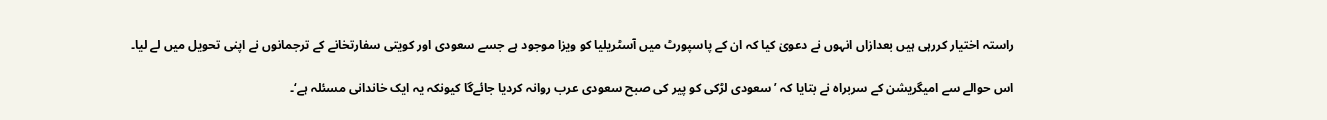راستہ اختیار کررہی ہیں بعدازاں انہوں نے دعویٰ کیا کہ ان کے پاسپورٹ میں آسٹریلیا کو ویزا موجود ہے جسے سعودی اور کویتی سفارتخانے کے ترجمانوں نے اپنی تحویل میں لے لیا۔

اس حوالے سے امیگریشن کے سربراہ نے بتایا کہ ’سعودی لڑکی کو پیر کی صبح سعودی عرب روانہ کردیا جائےگا کیونکہ یہ ایک خاندانی مسئلہ ہے‘۔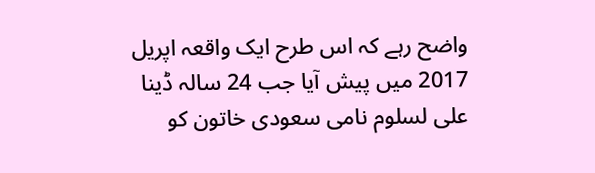واضح رہے کہ اس طرح ایک واقعہ اپریل 2017 میں پیش آیا جب 24 سالہ ڈینا علی لسلوم نامی سعودی خاتون کو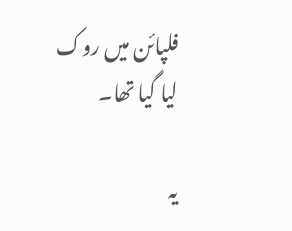فلپائن میں روک لیا گیا تھا۔

یہ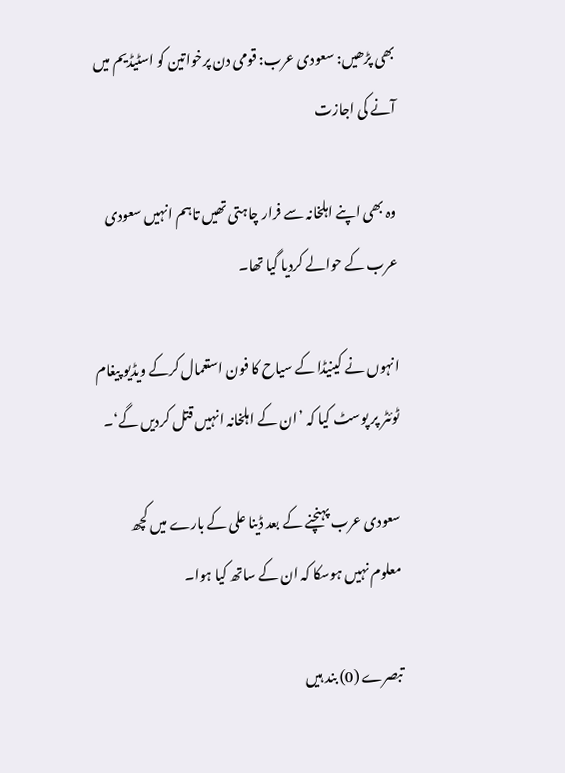بھی پڑھیں: سعودی عرب: قومی دن پرخواتین کو اسٹیڈیم میں آنے کی اجازت

وہ بھی اپنے اہلخانہ سے فرار چاہتی تھیں تاہم انہیں سعودی عرب کے حوالے کردیا گیا تھا۔

انہوں نے کینیڈا کے سیاح کا فون استعمال کرکے ویڈیو پیغام ٹوئٹر پر پوسٹ کیا کہ ’ان کے اہلخانہ انہیں قتل کردیں گے‘۔

سعودی عرب پہنچنے کے بعد ڈینا علی کے بارے میں کچھ معلوم نہیں ہوسکا کہ ان کے ساتھ کیا ہوا۔

تبصرے (0) بند ہیں